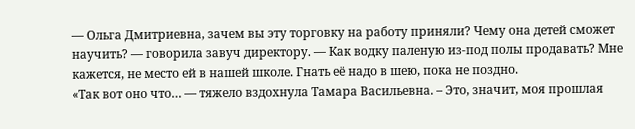— Ольга Дмитриевна, зачем вы эту торговку на работу приняли? Чему она детей сможет научить? — говорила завуч директору. — Как водку паленую из-под полы продавать? Мне кажется, не место ей в нашей школе. Гнать её надо в шею, пока не поздно.
«Так вот оно что… — тяжело вздохнула Тамара Васильевна. – Это, значит, моя прошлая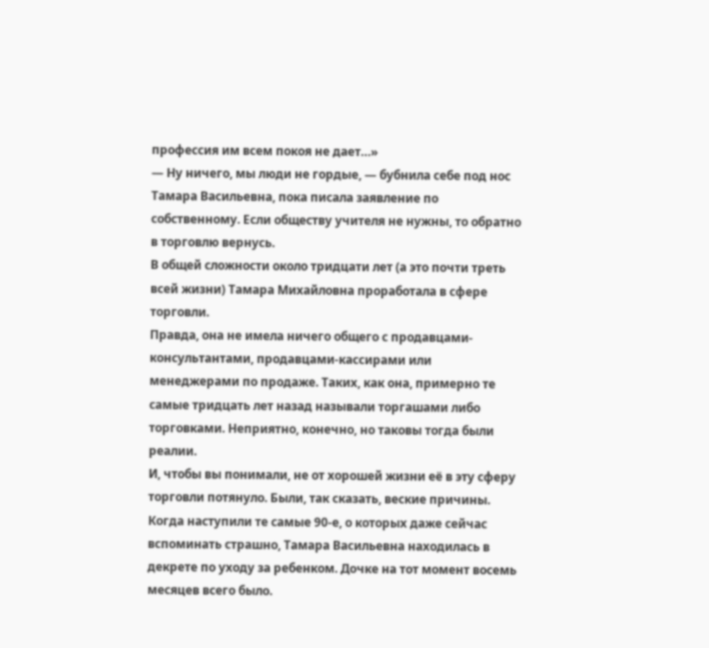профессия им всем покоя не дает…»
— Ну ничего, мы люди не гордые, — бубнила себе под нос Тамара Васильевна, пока писала заявление по собственному. Если обществу учителя не нужны, то обратно в торговлю вернусь.
В общей сложности около тридцати лет (а это почти треть всей жизни) Тамара Михайловна проработала в сфере торговли.
Правда, она не имела ничего общего с продавцами-консультантами, продавцами-кассирами или менеджерами по продаже. Таких, как она, примерно те самые тридцать лет назад называли торгашами либо торговками. Неприятно, конечно, но таковы тогда были реалии.
И, чтобы вы понимали, не от хорошей жизни её в эту сферу торговли потянуло. Были, так сказать, веские причины.
Когда наступили те самые 90-е, о которых даже сейчас вспоминать страшно, Тамара Васильевна находилась в декрете по уходу за ребенком. Дочке на тот момент восемь месяцев всего было.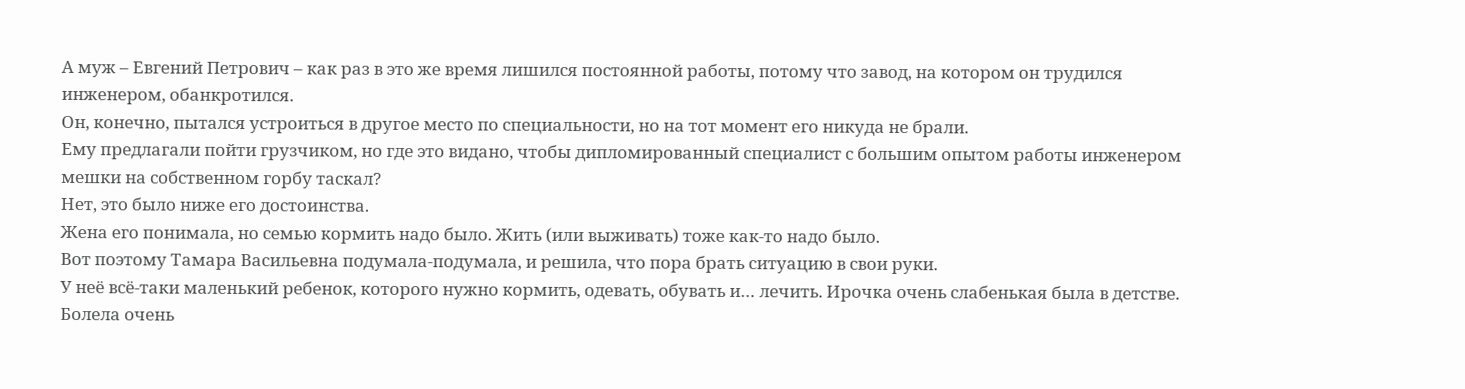А муж – Евгений Петрович – как раз в это же время лишился постоянной работы, потому что завод, на котором он трудился инженером, обанкротился.
Он, конечно, пытался устроиться в другое место по специальности, но на тот момент его никуда не брали.
Ему предлагали пойти грузчиком, но где это видано, чтобы дипломированный специалист с большим опытом работы инженером мешки на собственном горбу таскал?
Нет, это было ниже его достоинства.
Жена его понимала, но семью кормить надо было. Жить (или выживать) тоже как-то надо было.
Вот поэтому Тамара Васильевна подумала-подумала, и решила, что пора брать ситуацию в свои руки.
У неё всё-таки маленький ребенок, которого нужно кормить, одевать, обувать и… лечить. Ирочка очень слабенькая была в детстве. Болела очень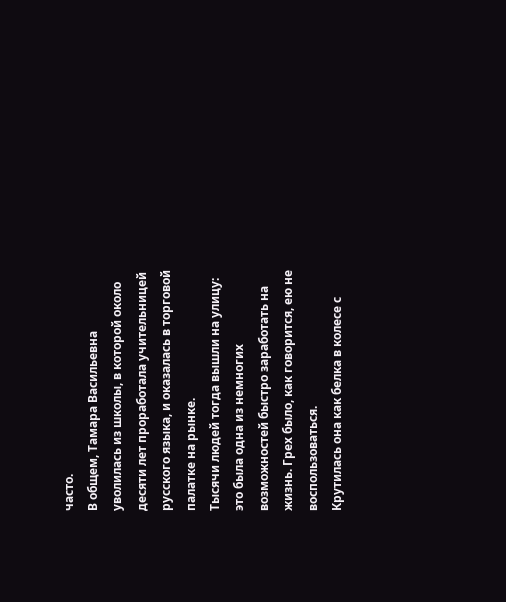часто.
В общем, Тамара Васильевна уволилась из школы, в которой около десяти лет проработала учительницей русского языка, и оказалась в торговой палатке на рынке.
Тысячи людей тогда вышли на улицу: это была одна из немногих возможностей быстро заработать на жизнь. Грех было, как говорится, ею не воспользоваться.
Крутилась она как белка в колесе с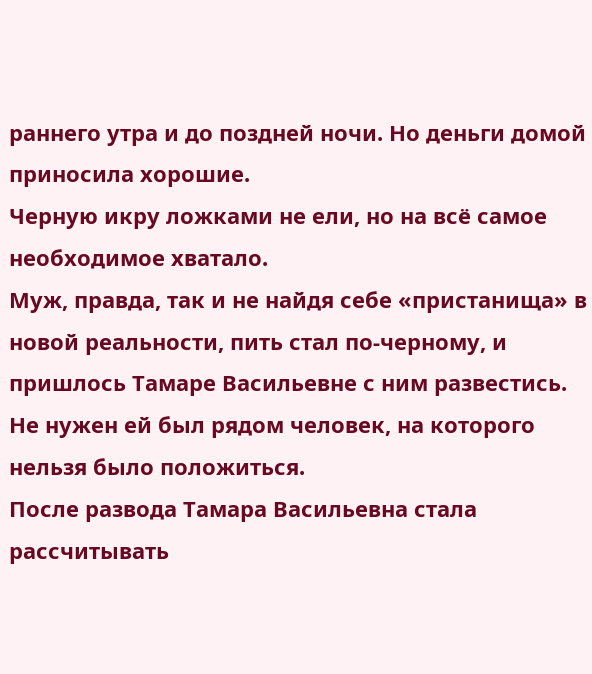раннего утра и до поздней ночи. Но деньги домой приносила хорошие.
Черную икру ложками не ели, но на всё самое необходимое хватало.
Муж, правда, так и не найдя себе «пристанища» в новой реальности, пить стал по-черному, и пришлось Тамаре Васильевне с ним развестись. Не нужен ей был рядом человек, на которого нельзя было положиться.
После развода Тамара Васильевна стала рассчитывать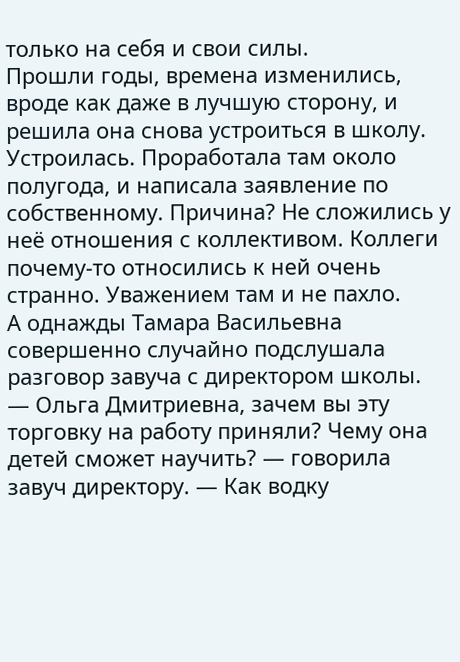только на себя и свои силы.
Прошли годы, времена изменились, вроде как даже в лучшую сторону, и решила она снова устроиться в школу.
Устроилась. Проработала там около полугода, и написала заявление по собственному. Причина? Не сложились у неё отношения с коллективом. Коллеги почему-то относились к ней очень странно. Уважением там и не пахло.
А однажды Тамара Васильевна совершенно случайно подслушала разговор завуча с директором школы.
— Ольга Дмитриевна, зачем вы эту торговку на работу приняли? Чему она детей сможет научить? — говорила завуч директору. — Как водку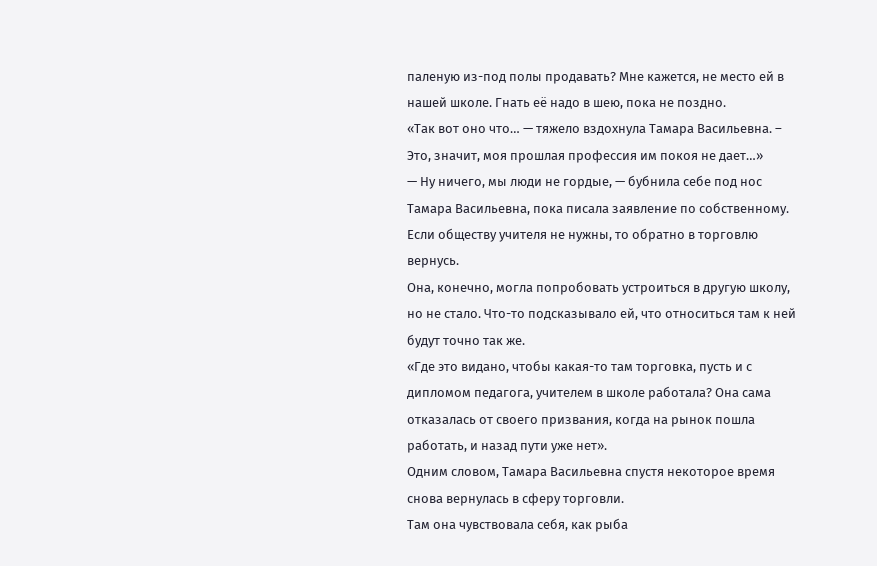паленую из-под полы продавать? Мне кажется, не место ей в нашей школе. Гнать её надо в шею, пока не поздно.
«Так вот оно что… — тяжело вздохнула Тамара Васильевна. – Это, значит, моя прошлая профессия им покоя не дает…»
— Ну ничего, мы люди не гордые, — бубнила себе под нос Тамара Васильевна, пока писала заявление по собственному. Если обществу учителя не нужны, то обратно в торговлю вернусь.
Она, конечно, могла попробовать устроиться в другую школу, но не стало. Что-то подсказывало ей, что относиться там к ней будут точно так же.
«Где это видано, чтобы какая-то там торговка, пусть и с дипломом педагога, учителем в школе работала? Она сама отказалась от своего призвания, когда на рынок пошла работать, и назад пути уже нет».
Одним словом, Тамара Васильевна спустя некоторое время снова вернулась в сферу торговли.
Там она чувствовала себя, как рыба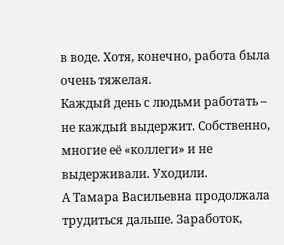в воде. Хотя, конечно, работа была очень тяжелая.
Каждый день с людьми работать – не каждый выдержит. Собственно, многие её «коллеги» и не выдерживали. Уходили.
А Тамара Васильевна продолжала трудиться дальше. Заработок,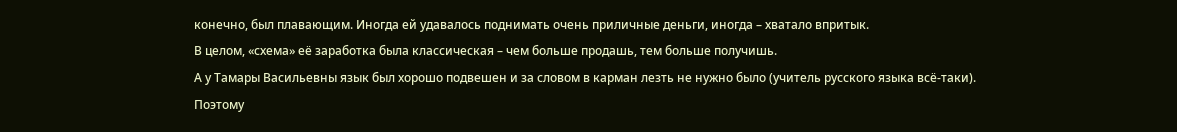конечно, был плавающим. Иногда ей удавалось поднимать очень приличные деньги, иногда – хватало впритык.
В целом, «схема» её заработка была классическая – чем больше продашь, тем больше получишь.
А у Тамары Васильевны язык был хорошо подвешен и за словом в карман лезть не нужно было (учитель русского языка всё-таки).
Поэтому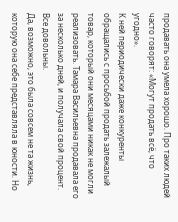продавать она умела хорошо. Про таких людей часто говорят: «Могут продать всё, что угодно».
К ней периодически даже конкуренты обращались с просьбой продать залежалый товар, который они месяцами никак не могли реализовать. Тамара Васильевна продавала его за несколько дней, и получала свой процент. Все довольны.
Да, возможно, это была совсем не та жизнь, которую она себе представляла в юности. Но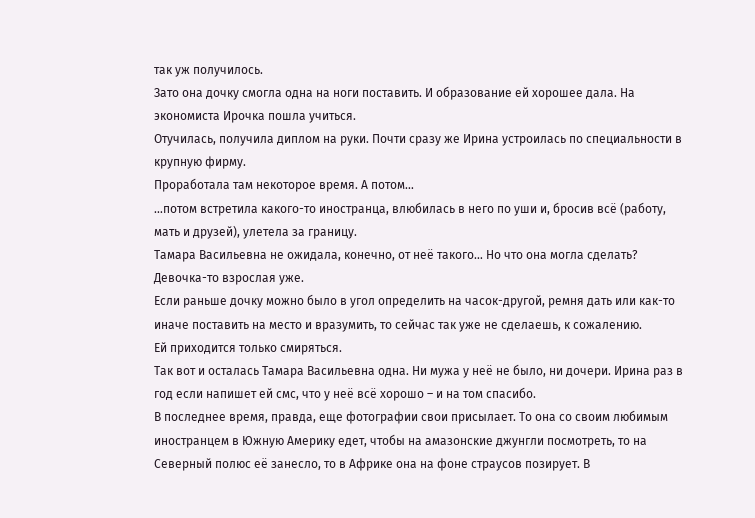так уж получилось.
Зато она дочку смогла одна на ноги поставить. И образование ей хорошее дала. На экономиста Ирочка пошла учиться.
Отучилась, получила диплом на руки. Почти сразу же Ирина устроилась по специальности в крупную фирму.
Проработала там некоторое время. А потом…
…потом встретила какого-то иностранца, влюбилась в него по уши и, бросив всё (работу, мать и друзей), улетела за границу.
Тамара Васильевна не ожидала, конечно, от неё такого… Но что она могла сделать? Девочка-то взрослая уже.
Если раньше дочку можно было в угол определить на часок-другой, ремня дать или как-то иначе поставить на место и вразумить, то сейчас так уже не сделаешь, к сожалению.
Ей приходится только смиряться.
Так вот и осталась Тамара Васильевна одна. Ни мужа у неё не было, ни дочери. Ирина раз в год если напишет ей смс, что у неё всё хорошо – и на том спасибо.
В последнее время, правда, еще фотографии свои присылает. То она со своим любимым иностранцем в Южную Америку едет, чтобы на амазонские джунгли посмотреть, то на Северный полюс её занесло, то в Африке она на фоне страусов позирует. В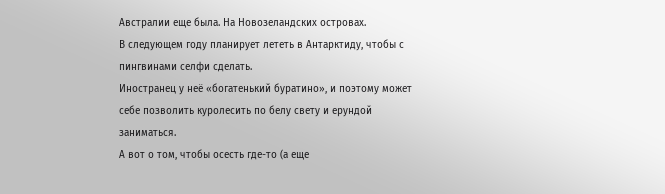Австралии еще была. На Новозеландских островах.
В следующем году планирует лететь в Антарктиду, чтобы с пингвинами селфи сделать.
Иностранец у неё «богатенький буратино», и поэтому может себе позволить куролесить по белу свету и ерундой заниматься.
А вот о том, чтобы осесть где-то (а еще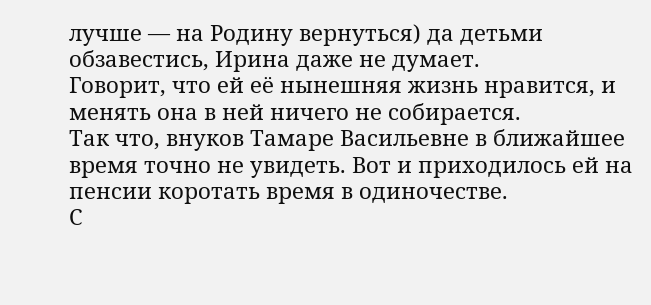лучше — на Родину вернуться) да детьми обзавестись, Ирина даже не думает.
Говорит, что ей её нынешняя жизнь нравится, и менять она в ней ничего не собирается.
Так что, внуков Тамаре Васильевне в ближайшее время точно не увидеть. Вот и приходилось ей на пенсии коротать время в одиночестве.
С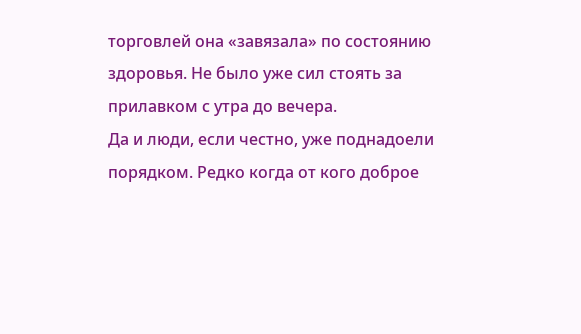торговлей она «завязала» по состоянию здоровья. Не было уже сил стоять за прилавком с утра до вечера.
Да и люди, если честно, уже поднадоели порядком. Редко когда от кого доброе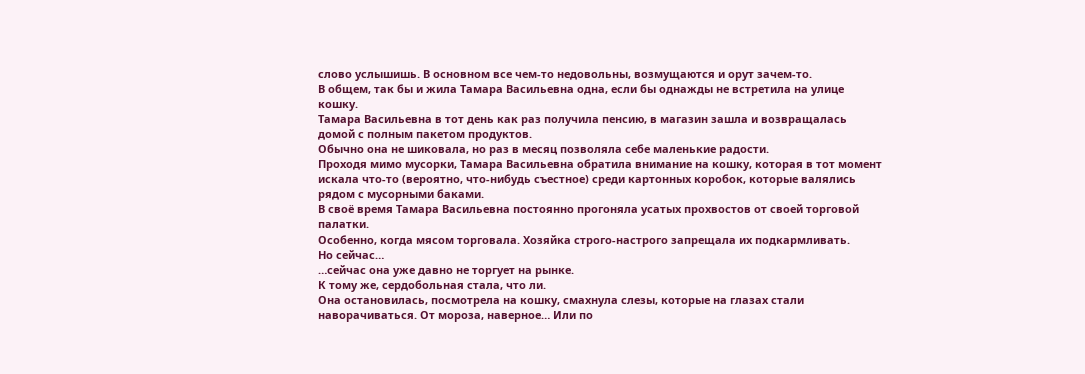слово услышишь. В основном все чем-то недовольны, возмущаются и орут зачем-то.
В общем, так бы и жила Тамара Васильевна одна, если бы однажды не встретила на улице кошку.
Тамара Васильевна в тот день как раз получила пенсию, в магазин зашла и возвращалась домой с полным пакетом продуктов.
Обычно она не шиковала, но раз в месяц позволяла себе маленькие радости.
Проходя мимо мусорки, Тамара Васильевна обратила внимание на кошку, которая в тот момент искала что-то (вероятно, что-нибудь съестное) среди картонных коробок, которые валялись рядом с мусорными баками.
В своё время Тамара Васильевна постоянно прогоняла усатых прохвостов от своей торговой палатки.
Особенно, когда мясом торговала. Хозяйка строго-настрого запрещала их подкармливать.
Но сейчас…
…сейчас она уже давно не торгует на рынке.
К тому же, сердобольная стала, что ли.
Она остановилась, посмотрела на кошку, смахнула слезы, которые на глазах стали наворачиваться. От мороза, наверное… Или по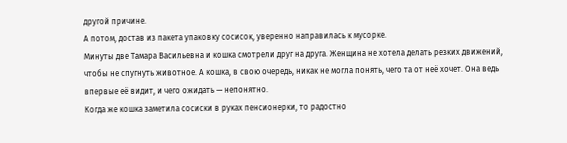другой причине.
А потом, достав из пакета упаковку сосисок, уверенно направилась к мусорке.
Минуты две Тамара Васильевна и кошка смотрели друг на друга. Женщина не хотела делать резких движений, чтобы не спугнуть животное. А кошка, в свою очередь, никак не могла понять, чего та от неё хочет. Она ведь впервые её видит, и чего ожидать — непонятно.
Когда же кошка заметила сосиски в руках пенсионерки, то радостно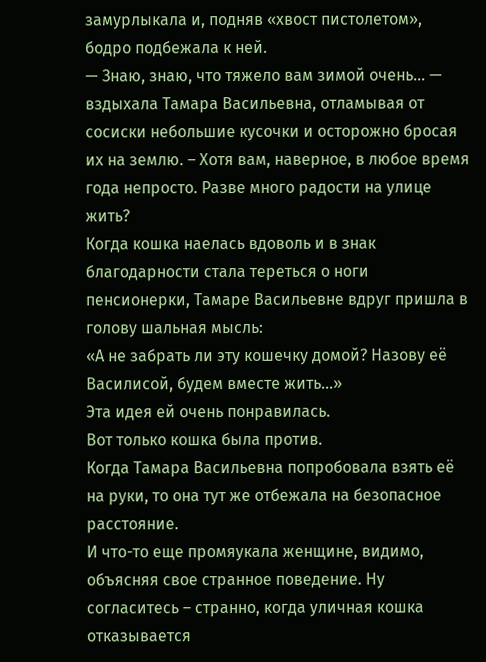замурлыкала и, подняв «хвост пистолетом», бодро подбежала к ней.
— Знаю, знаю, что тяжело вам зимой очень… — вздыхала Тамара Васильевна, отламывая от сосиски небольшие кусочки и осторожно бросая их на землю. – Хотя вам, наверное, в любое время года непросто. Разве много радости на улице жить?
Когда кошка наелась вдоволь и в знак благодарности стала тереться о ноги пенсионерки, Тамаре Васильевне вдруг пришла в голову шальная мысль:
«А не забрать ли эту кошечку домой? Назову её Василисой, будем вместе жить…»
Эта идея ей очень понравилась.
Вот только кошка была против.
Когда Тамара Васильевна попробовала взять её на руки, то она тут же отбежала на безопасное расстояние.
И что-то еще промяукала женщине, видимо, объясняя свое странное поведение. Ну согласитесь – странно, когда уличная кошка отказывается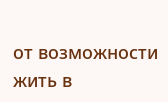от возможности жить в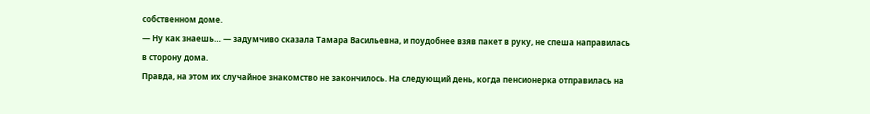собственном доме.
— Ну как знаешь… — задумчиво сказала Тамара Васильевна, и поудобнее взяв пакет в руку, не спеша направилась в сторону дома.
Правда, на этом их случайное знакомство не закончилось. На следующий день, когда пенсионерка отправилась на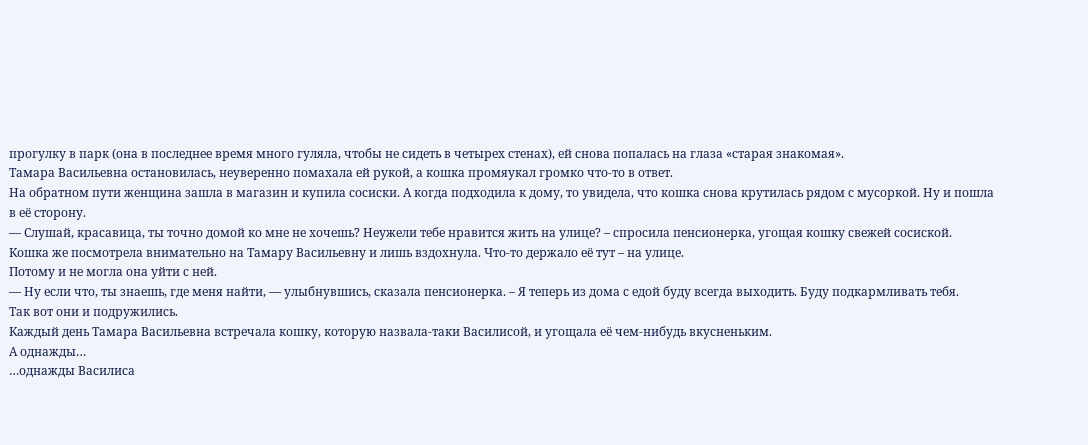прогулку в парк (она в последнее время много гуляла, чтобы не сидеть в четырех стенах), ей снова попалась на глаза «старая знакомая».
Тамара Васильевна остановилась, неуверенно помахала ей рукой, а кошка промяукал громко что-то в ответ.
На обратном пути женщина зашла в магазин и купила сосиски. А когда подходила к дому, то увидела, что кошка снова крутилась рядом с мусоркой. Ну и пошла в её сторону.
— Слушай, красавица, ты точно домой ко мне не хочешь? Неужели тебе нравится жить на улице? – спросила пенсионерка, угощая кошку свежей сосиской.
Кошка же посмотрела внимательно на Тамару Васильевну и лишь вздохнула. Что-то держало её тут – на улице.
Потому и не могла она уйти с ней.
— Ну если что, ты знаешь, где меня найти, — улыбнувшись, сказала пенсионерка. – Я теперь из дома с едой буду всегда выходить. Буду подкармливать тебя.
Так вот они и подружились.
Каждый день Тамара Васильевна встречала кошку, которую назвала-таки Василисой, и угощала её чем-нибудь вкусненьким.
А однажды…
…однажды Василиса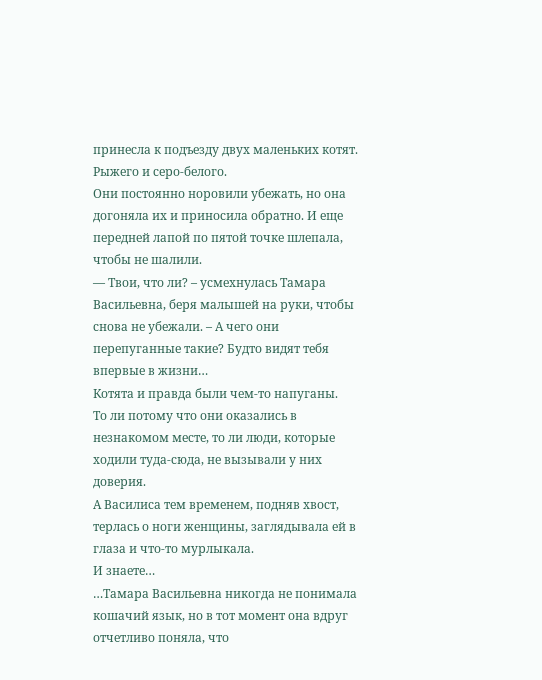принесла к подъезду двух маленьких котят. Рыжего и серо-белого.
Они постоянно норовили убежать, но она догоняла их и приносила обратно. И еще передней лапой по пятой точке шлепала, чтобы не шалили.
— Твои, что ли? – усмехнулась Тамара Васильевна, беря малышей на руки, чтобы снова не убежали. – А чего они перепуганные такие? Будто видят тебя впервые в жизни…
Котята и правда были чем-то напуганы.
То ли потому что они оказались в незнакомом месте, то ли люди, которые ходили туда-сюда, не вызывали у них доверия.
А Василиса тем временем, подняв хвост, терлась о ноги женщины, заглядывала ей в глаза и что-то мурлыкала.
И знаете…
…Тамара Васильевна никогда не понимала кошачий язык, но в тот момент она вдруг отчетливо поняла, что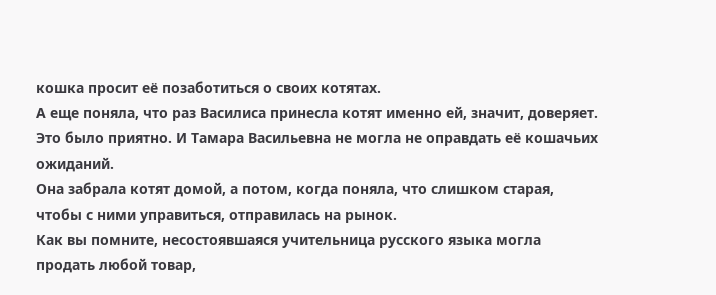кошка просит её позаботиться о своих котятах.
А еще поняла, что раз Василиса принесла котят именно ей, значит, доверяет.
Это было приятно. И Тамара Васильевна не могла не оправдать её кошачьих ожиданий.
Она забрала котят домой, а потом, когда поняла, что слишком старая, чтобы с ними управиться, отправилась на рынок.
Как вы помните, несостоявшаяся учительница русского языка могла продать любой товар,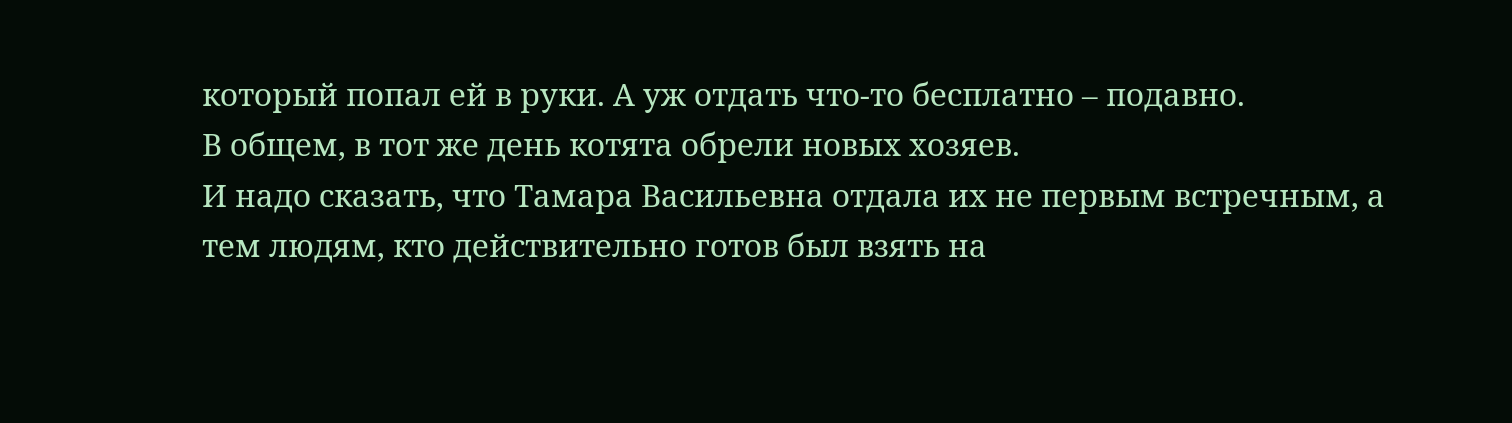который попал ей в руки. А уж отдать что-то бесплатно – подавно.
В общем, в тот же день котята обрели новых хозяев.
И надо сказать, что Тамара Васильевна отдала их не первым встречным, а тем людям, кто действительно готов был взять на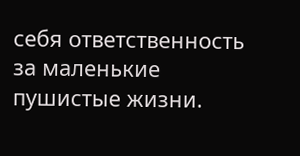себя ответственность за маленькие пушистые жизни.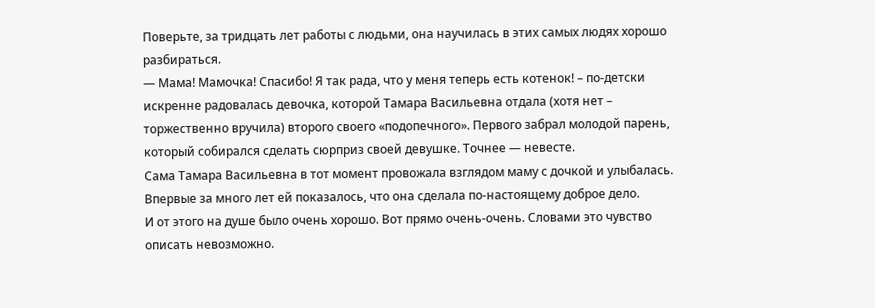Поверьте, за тридцать лет работы с людьми, она научилась в этих самых людях хорошо разбираться.
— Мама! Мамочка! Спасибо! Я так рада, что у меня теперь есть котенок! – по-детски искренне радовалась девочка, которой Тамара Васильевна отдала (хотя нет – торжественно вручила) второго своего «подопечного». Первого забрал молодой парень, который собирался сделать сюрприз своей девушке. Точнее — невесте.
Сама Тамара Васильевна в тот момент провожала взглядом маму с дочкой и улыбалась.
Впервые за много лет ей показалось, что она сделала по-настоящему доброе дело.
И от этого на душе было очень хорошо. Вот прямо очень-очень. Словами это чувство описать невозможно.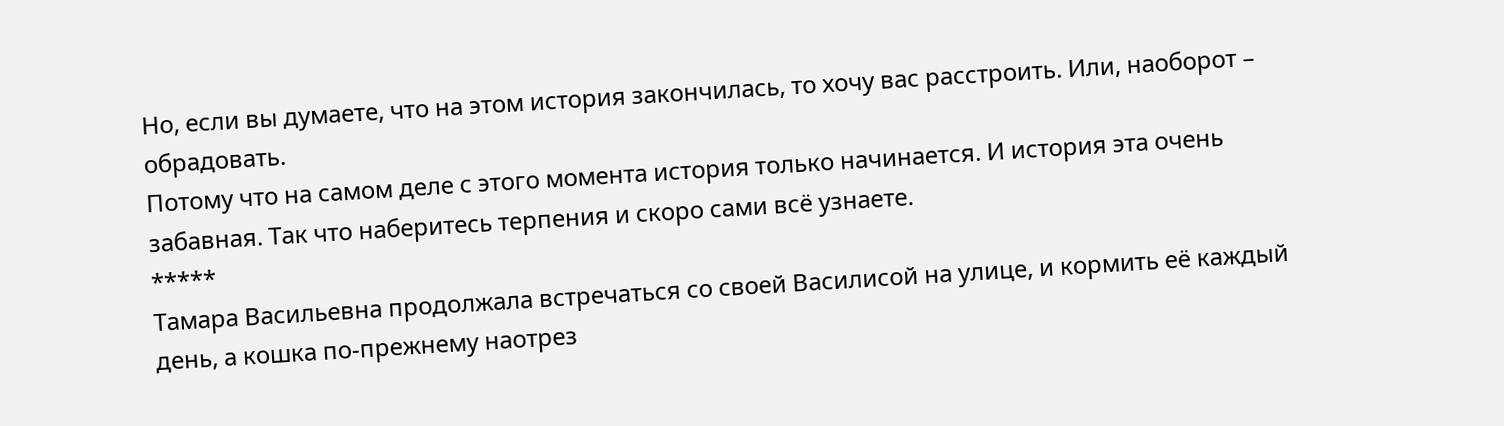Но, если вы думаете, что на этом история закончилась, то хочу вас расстроить. Или, наоборот – обрадовать.
Потому что на самом деле с этого момента история только начинается. И история эта очень забавная. Так что наберитесь терпения и скоро сами всё узнаете.
*****
Тамара Васильевна продолжала встречаться со своей Василисой на улице, и кормить её каждый день, а кошка по-прежнему наотрез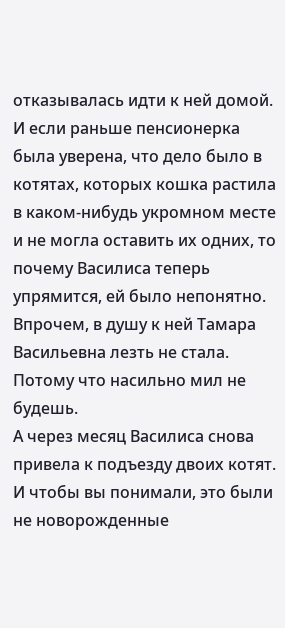отказывалась идти к ней домой.
И если раньше пенсионерка была уверена, что дело было в котятах, которых кошка растила в каком-нибудь укромном месте и не могла оставить их одних, то почему Василиса теперь упрямится, ей было непонятно.
Впрочем, в душу к ней Тамара Васильевна лезть не стала. Потому что насильно мил не будешь.
А через месяц Василиса снова привела к подъезду двоих котят. И чтобы вы понимали, это были не новорожденные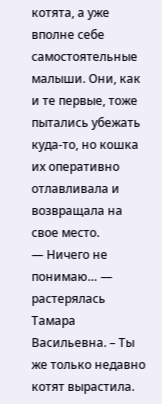котята, а уже вполне себе самостоятельные малыши. Они, как и те первые, тоже пытались убежать куда-то, но кошка их оперативно отлавливала и возвращала на свое место.
— Ничего не понимаю… — растерялась Тамара Васильевна. – Ты же только недавно котят вырастила.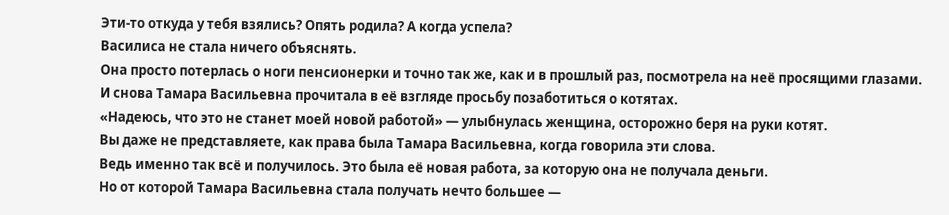Эти-то откуда у тебя взялись? Опять родила? А когда успела?
Василиса не стала ничего объяснять.
Она просто потерлась о ноги пенсионерки и точно так же, как и в прошлый раз, посмотрела на неё просящими глазами.
И снова Тамара Васильевна прочитала в её взгляде просьбу позаботиться о котятах.
«Надеюсь, что это не станет моей новой работой» — улыбнулась женщина, осторожно беря на руки котят.
Вы даже не представляете, как права была Тамара Васильевна, когда говорила эти слова.
Ведь именно так всё и получилось. Это была её новая работа, за которую она не получала деньги.
Но от которой Тамара Васильевна стала получать нечто большее —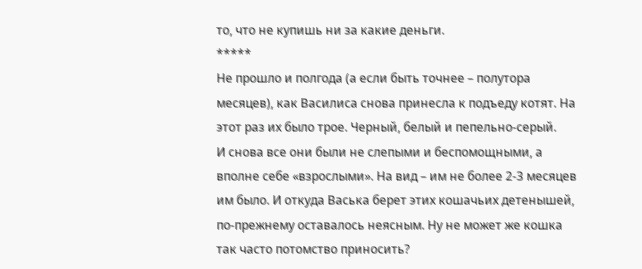то, что не купишь ни за какие деньги.
*****
Не прошло и полгода (а если быть точнее – полутора месяцев), как Василиса снова принесла к подъеду котят. На этот раз их было трое. Черный, белый и пепельно-серый.
И снова все они были не слепыми и беспомощными, а вполне себе «взрослыми». На вид – им не более 2-3 месяцев им было. И откуда Васька берет этих кошачьих детенышей, по-прежнему оставалось неясным. Ну не может же кошка так часто потомство приносить?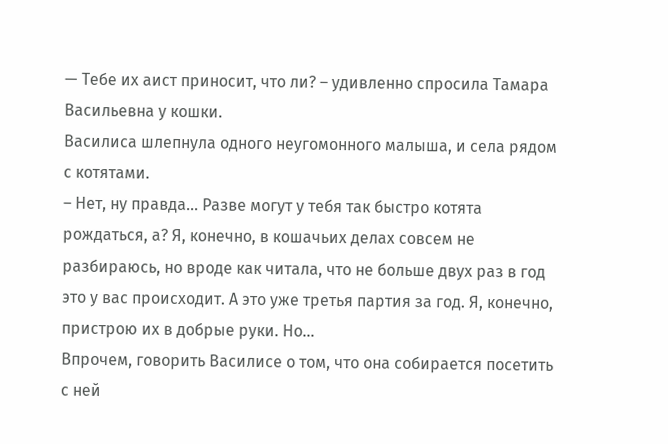— Тебе их аист приносит, что ли? – удивленно спросила Тамара Васильевна у кошки.
Василиса шлепнула одного неугомонного малыша, и села рядом с котятами.
– Нет, ну правда… Разве могут у тебя так быстро котята рождаться, а? Я, конечно, в кошачьих делах совсем не разбираюсь, но вроде как читала, что не больше двух раз в год это у вас происходит. А это уже третья партия за год. Я, конечно, пристрою их в добрые руки. Но…
Впрочем, говорить Василисе о том, что она собирается посетить с ней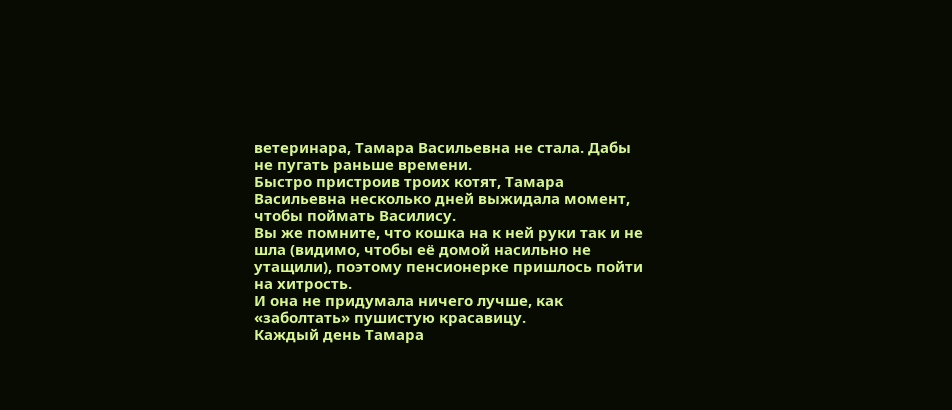ветеринара, Тамара Васильевна не стала. Дабы не пугать раньше времени.
Быстро пристроив троих котят, Тамара Васильевна несколько дней выжидала момент, чтобы поймать Василису.
Вы же помните, что кошка на к ней руки так и не шла (видимо, чтобы её домой насильно не утащили), поэтому пенсионерке пришлось пойти на хитрость.
И она не придумала ничего лучше, как «заболтать» пушистую красавицу.
Каждый день Тамара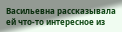Васильевна рассказывала ей что-то интересное из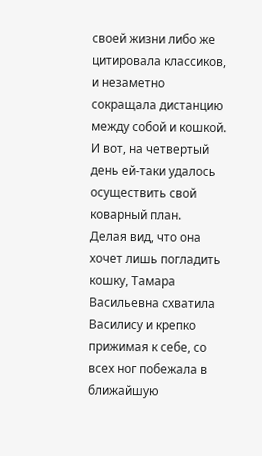своей жизни либо же цитировала классиков, и незаметно сокращала дистанцию между собой и кошкой.
И вот, на четвертый день ей-таки удалось осуществить свой коварный план.
Делая вид, что она хочет лишь погладить кошку, Тамара Васильевна схватила Василису и крепко прижимая к себе, со всех ног побежала в ближайшую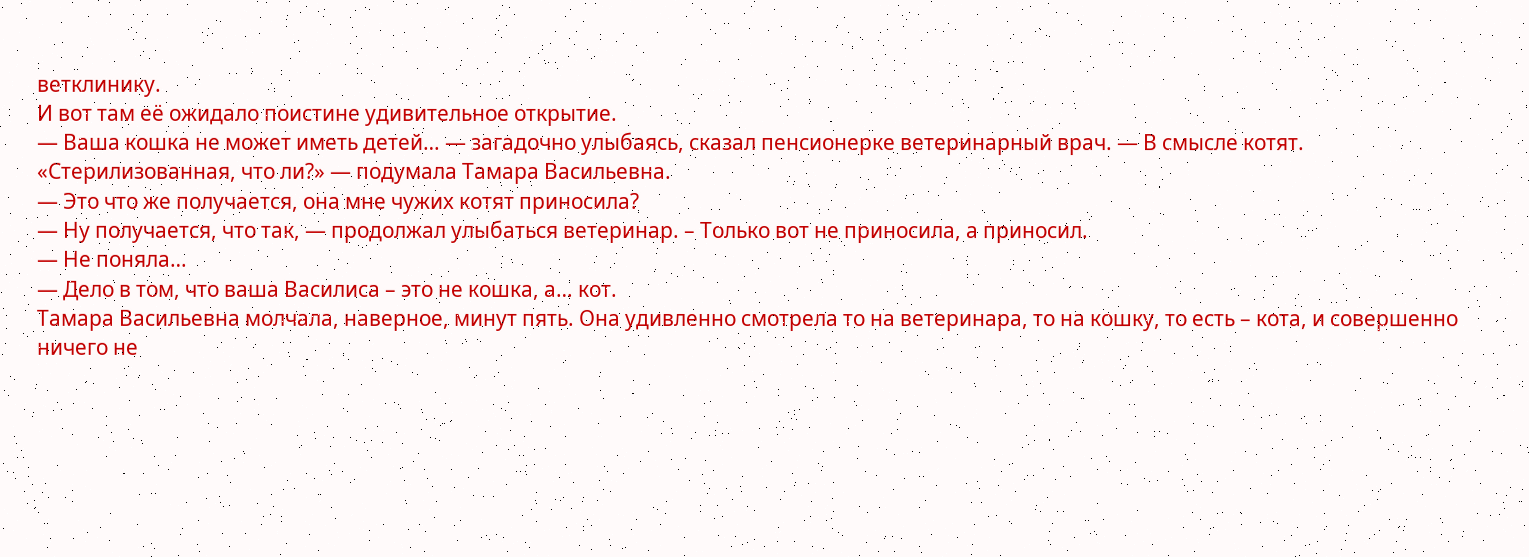ветклинику.
И вот там её ожидало поистине удивительное открытие.
— Ваша кошка не может иметь детей… — загадочно улыбаясь, сказал пенсионерке ветеринарный врач. — В смысле котят.
«Стерилизованная, что ли?» — подумала Тамара Васильевна.
— Это что же получается, она мне чужих котят приносила?
— Ну получается, что так, — продолжал улыбаться ветеринар. – Только вот не приносила, а приносил.
— Не поняла…
— Дело в том, что ваша Василиса – это не кошка, а… кот.
Тамара Васильевна молчала, наверное, минут пять. Она удивленно смотрела то на ветеринара, то на кошку, то есть – кота, и совершенно ничего не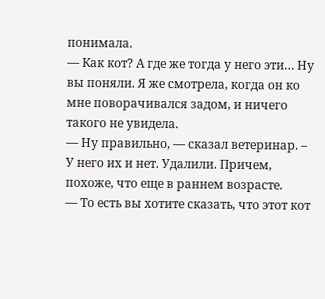понимала.
— Как кот? А где же тогда у него эти… Ну вы поняли. Я же смотрела, когда он ко мне поворачивался задом, и ничего такого не увидела.
— Ну правильно, — сказал ветеринар. – У него их и нет. Удалили. Причем, похоже, что еще в раннем возрасте.
— То есть вы хотите сказать, что этот кот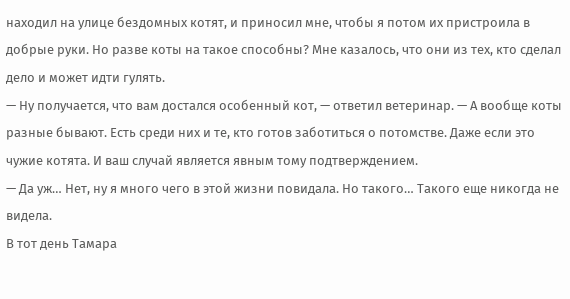находил на улице бездомных котят, и приносил мне, чтобы я потом их пристроила в добрые руки. Но разве коты на такое способны? Мне казалось, что они из тех, кто сделал дело и может идти гулять.
— Ну получается, что вам достался особенный кот, — ответил ветеринар. — А вообще коты разные бывают. Есть среди них и те, кто готов заботиться о потомстве. Даже если это чужие котята. И ваш случай является явным тому подтверждением.
— Да уж… Нет, ну я много чего в этой жизни повидала. Но такого… Такого еще никогда не видела.
В тот день Тамара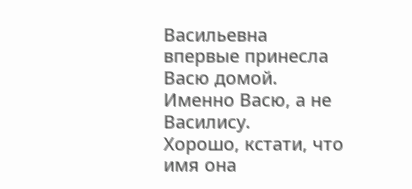Васильевна впервые принесла Васю домой. Именно Васю, а не Василису.
Хорошо, кстати, что имя она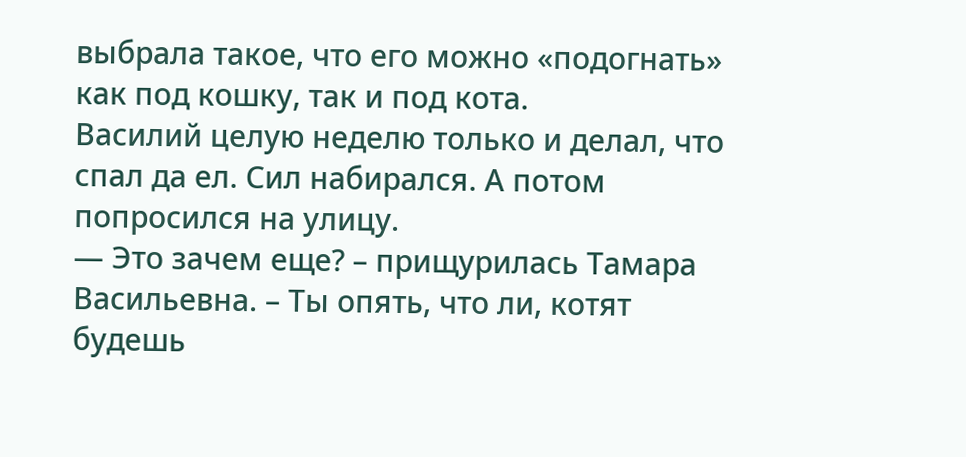выбрала такое, что его можно «подогнать» как под кошку, так и под кота.
Василий целую неделю только и делал, что спал да ел. Сил набирался. А потом попросился на улицу.
— Это зачем еще? – прищурилась Тамара Васильевна. – Ты опять, что ли, котят будешь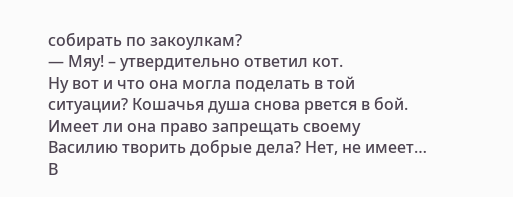собирать по закоулкам?
— Мяу! – утвердительно ответил кот.
Ну вот и что она могла поделать в той ситуации? Кошачья душа снова рвется в бой. Имеет ли она право запрещать своему Василию творить добрые дела? Нет, не имеет…
В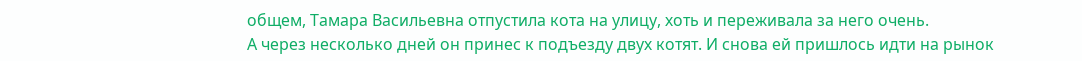общем, Тамара Васильевна отпустила кота на улицу, хоть и переживала за него очень.
А через несколько дней он принес к подъезду двух котят. И снова ей пришлось идти на рынок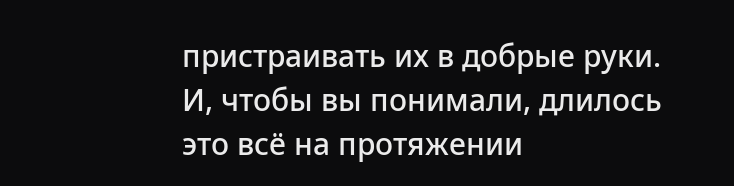пристраивать их в добрые руки.
И, чтобы вы понимали, длилось это всё на протяжении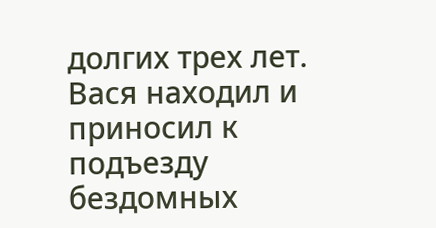долгих трех лет. Вася находил и приносил к подъезду бездомных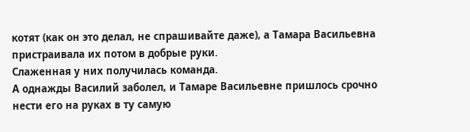котят (как он это делал, не спрашивайте даже), а Тамара Васильевна пристраивала их потом в добрые руки.
Слаженная у них получилась команда.
А однажды Василий заболел, и Тамаре Васильевне пришлось срочно нести его на руках в ту самую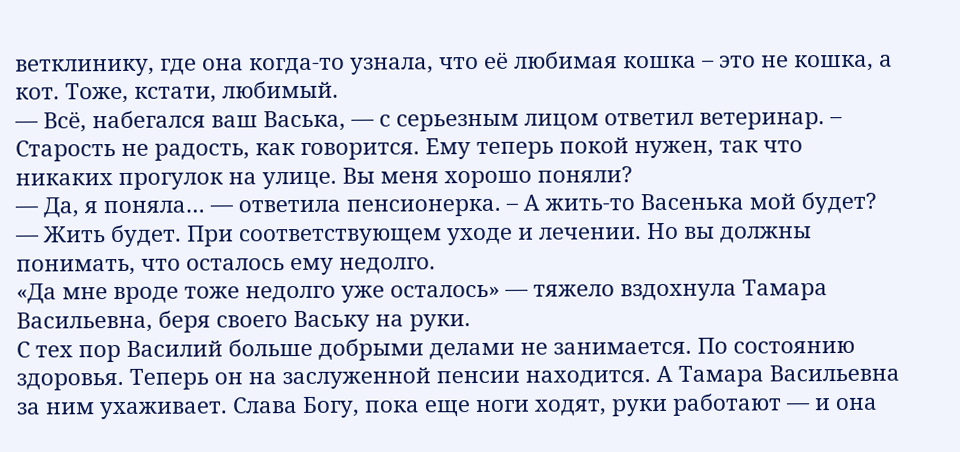ветклинику, где она когда-то узнала, что её любимая кошка – это не кошка, а кот. Тоже, кстати, любимый.
— Всё, набегался ваш Васька, — с серьезным лицом ответил ветеринар. – Старость не радость, как говорится. Ему теперь покой нужен, так что никаких прогулок на улице. Вы меня хорошо поняли?
— Да, я поняла… — ответила пенсионерка. – А жить-то Васенька мой будет?
— Жить будет. При соответствующем уходе и лечении. Но вы должны понимать, что осталось ему недолго.
«Да мне вроде тоже недолго уже осталось» — тяжело вздохнула Тамара Васильевна, беря своего Ваську на руки.
С тех пор Василий больше добрыми делами не занимается. По состоянию здоровья. Теперь он на заслуженной пенсии находится. А Тамара Васильевна за ним ухаживает. Слава Богу, пока еще ноги ходят, руки работают — и она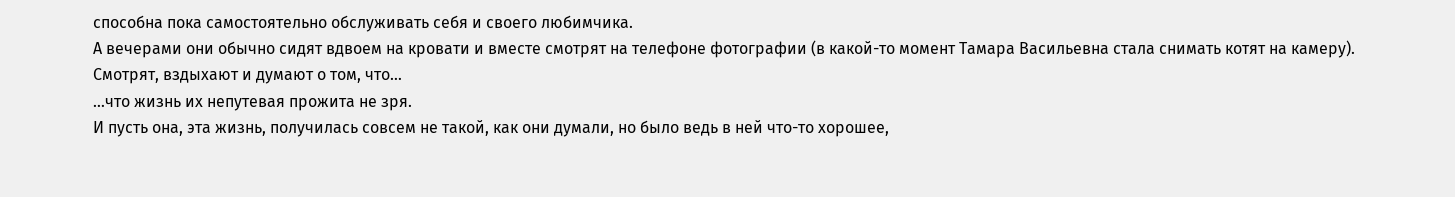способна пока самостоятельно обслуживать себя и своего любимчика.
А вечерами они обычно сидят вдвоем на кровати и вместе смотрят на телефоне фотографии (в какой-то момент Тамара Васильевна стала снимать котят на камеру).
Смотрят, вздыхают и думают о том, что…
…что жизнь их непутевая прожита не зря.
И пусть она, эта жизнь, получилась совсем не такой, как они думали, но было ведь в ней что-то хорошее,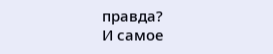правда?
И самое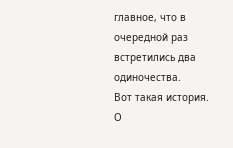главное, что в очередной раз встретились два одиночества.
Вот такая история.
О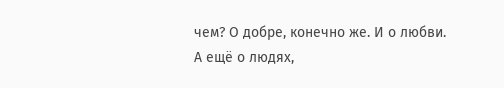чем? О добре, конечно же. И о любви.
А ещё о людях,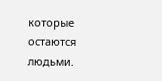которые остаются людьми.